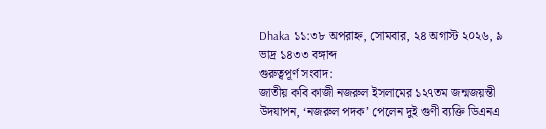Dhaka ১১:৩৮ অপরাহ্ন, সোমবার, ২৪ অগাস্ট ২০২৬, ৯ ভাদ্র ১৪৩৩ বঙ্গাব্দ
গুরুত্বপূর্ণ সংবাদ:
জাতীয় কবি কাজী নজরুল ইসলামের ১২৭তম জন্মজয়ন্তী উদযাপন, ‘নজরুল পদক’ পেলেন দুই গুণী ব্যক্তি ডিএনএ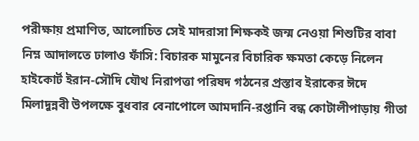পরীক্ষায় প্রমাণিত, আলোচিত সেই মাদরাসা শিক্ষকই জন্ম নেওয়া শিশুটির বাবা নিম্ন আদালতে ঢালাও ফাঁসি: বিচারক মামুনের বিচারিক ক্ষমতা কেড়ে নিলেন হাইকোর্ট ইরান-সৌদি যৌথ নিরাপত্তা পরিষদ গঠনের প্রস্তাব ইরাকের ঈদে মিলাদুন্নবী উপলক্ষে বুধবার বেনাপোলে আমদানি-রপ্তানি বন্ধ কোটালীপাড়ায় গীতা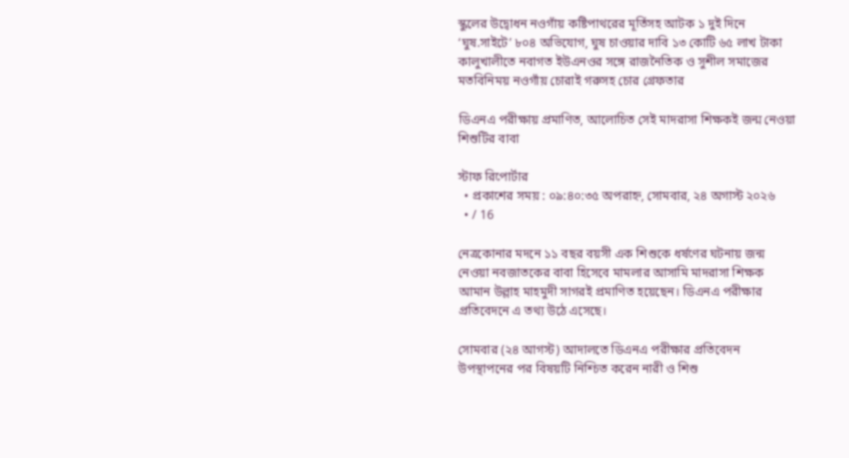স্কুলের উদ্বোধন নওগাঁয় কষ্টিপাথরের মূর্তিসহ আটক ১ দুই দিনে ‘ঘুষ.সাইটে’ ৮০৪ অভিযোগ, ঘুষ চাওয়ার দাবি ১৩ কোটি ৬৫ লাখ টাকা কালুখালীতে নবাগত ইউএনওর সঙ্গে রাজনৈতিক ও সুশীল সমাজের মতবিনিময় নওগাঁয় চোরাই গরুসহ চোর গ্রেফতার

ডিএনএ পরীক্ষায় প্রমাণিত, আলোচিত সেই মাদরাসা শিক্ষকই জন্ম নেওয়া শিশুটির বাবা

স্টাফ রিপোর্টার
  • প্রকাশের সময় : ০৯:৪০:৩৫ অপরাহ্ন, সোমবার, ২৪ অগাস্ট ২০২৬
  • / 16

নেত্রকোনার মদনে ১১ বছর বয়সী এক শিশুকে ধর্ষণের ঘটনায় জন্ম নেওয়া নবজাতকের বাবা হিসেবে মামলার আসামি মাদরাসা শিক্ষক আমান উল্লাহ মাহমুদী সাগরই প্রমাণিত হয়েছেন। ডিএনএ পরীক্ষার প্রতিবেদনে এ তথ্য উঠে এসেছে।

সোমবার (২৪ আগস্ট) আদালতে ডিএনএ পরীক্ষার প্রতিবেদন উপস্থাপনের পর বিষয়টি নিশ্চিত করেন নারী ও শিশু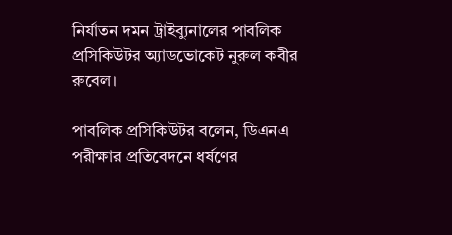নির্যাতন দমন ট্রাইব্যুনালের পাবলিক প্রসিকিউটর অ্যাডভোকেট নুরুল কবীর রুবেল।

পাবলিক প্রসিকিউটর বলেন, ডিএনএ পরীক্ষার প্রতিবেদনে ধর্ষণের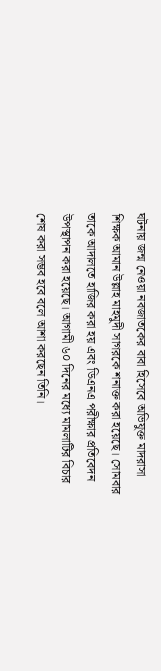ঘটনায় জন্ম নেওয়া নবজাতকের বাবা হিসেবে অভিযুক্ত মাদরাসা শিক্ষক আমান উল্লাহ মাহমুদী সাগরকে শনাক্ত করা হয়েছে। সোমবার তাকে আদালতে হাজির করা হয় এবং ডিএনএ পরীক্ষার প্রতিবেদন উপস্থাপন করা হয়েছে। আগামী ৬০ দিনের মধ্যে মামলাটির বিচার শেষ করা সম্ভব হবে বলে আশা করছেন তিনি।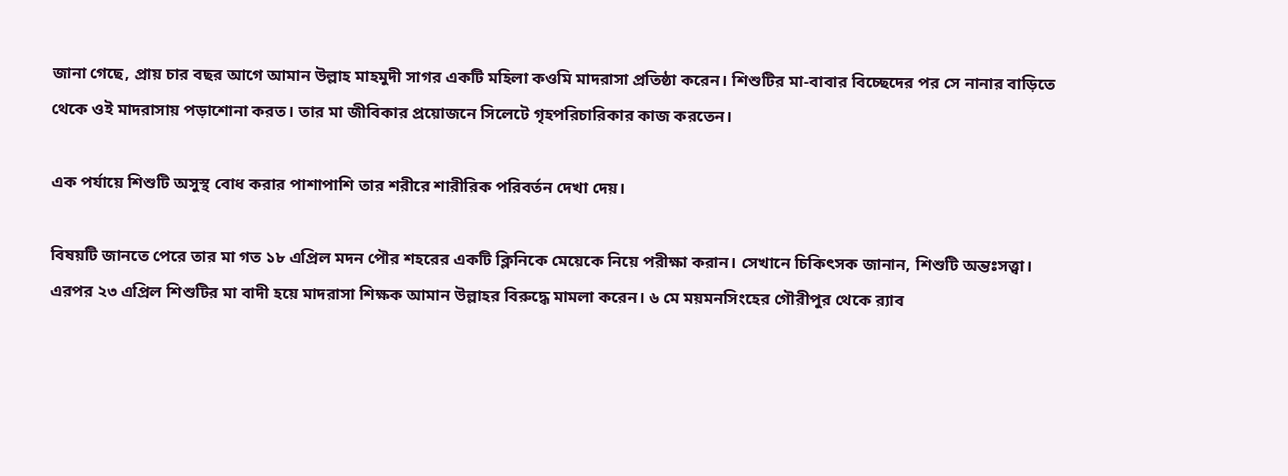জানা গেছে, প্রায় চার বছর আগে আমান উল্লাহ মাহমুদী সাগর একটি মহিলা কওমি মাদরাসা প্রতিষ্ঠা করেন। শিশুটির মা-বাবার বিচ্ছেদের পর সে নানার বাড়িতে থেকে ওই মাদরাসায় পড়াশোনা করত। তার মা জীবিকার প্রয়োজনে সিলেটে গৃহপরিচারিকার কাজ করতেন।

এক পর্যায়ে শিশুটি অসুস্থ বোধ করার পাশাপাশি তার শরীরে শারীরিক পরিবর্তন দেখা দেয়।

বিষয়টি জানতে পেরে তার মা গত ১৮ এপ্রিল মদন পৌর শহরের একটি ক্লিনিকে মেয়েকে নিয়ে পরীক্ষা করান। সেখানে চিকিৎসক জানান, শিশুটি অন্তঃসত্ত্বা।
এরপর ২৩ এপ্রিল শিশুটির মা বাদী হয়ে মাদরাসা শিক্ষক আমান উল্লাহর বিরুদ্ধে মামলা করেন। ৬ মে ময়মনসিংহের গৌরীপুর থেকে র‍্যাব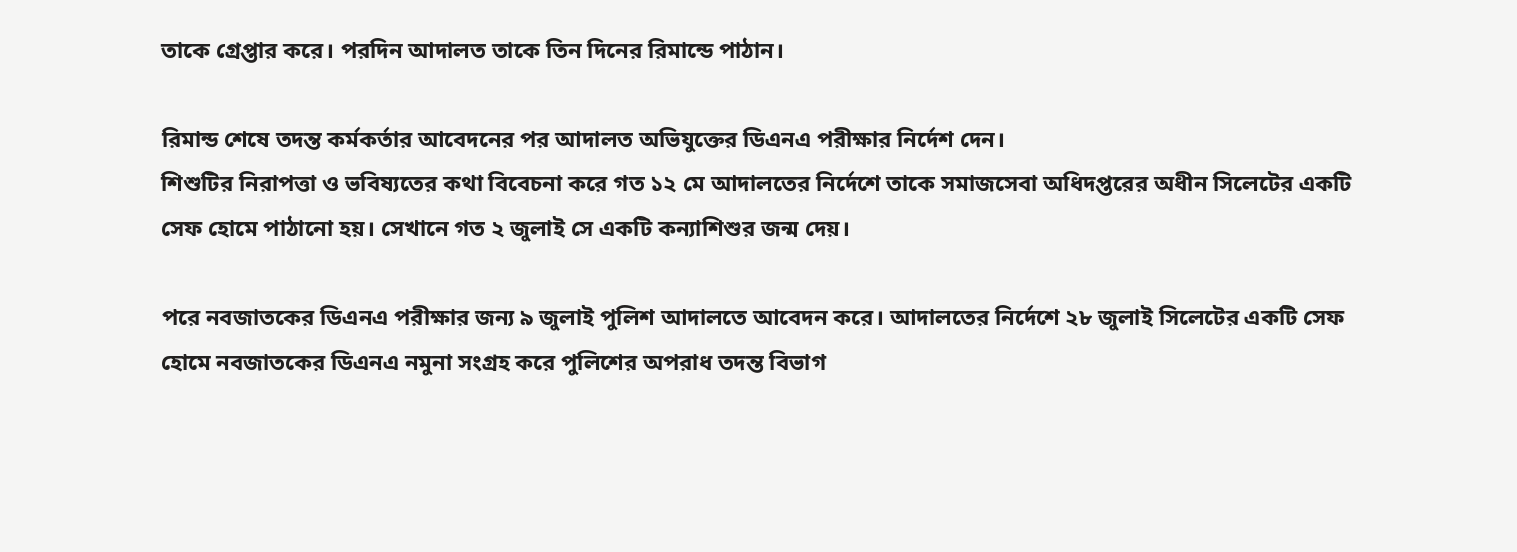তাকে গ্রেপ্তার করে। পরদিন আদালত তাকে তিন দিনের রিমান্ডে পাঠান।

রিমান্ড শেষে তদন্ত কর্মকর্তার আবেদনের পর আদালত অভিযুক্তের ডিএনএ পরীক্ষার নির্দেশ দেন।
শিশুটির নিরাপত্তা ও ভবিষ্যতের কথা বিবেচনা করে গত ১২ মে আদালতের নির্দেশে তাকে সমাজসেবা অধিদপ্তরের অধীন সিলেটের একটি সেফ হোমে পাঠানো হয়। সেখানে গত ২ জুলাই সে একটি কন্যাশিশুর জন্ম দেয়।

পরে নবজাতকের ডিএনএ পরীক্ষার জন্য ৯ জুলাই পুলিশ আদালতে আবেদন করে। আদালতের নির্দেশে ২৮ জুলাই সিলেটের একটি সেফ হোমে নবজাতকের ডিএনএ নমুনা সংগ্রহ করে পুলিশের অপরাধ তদন্ত বিভাগ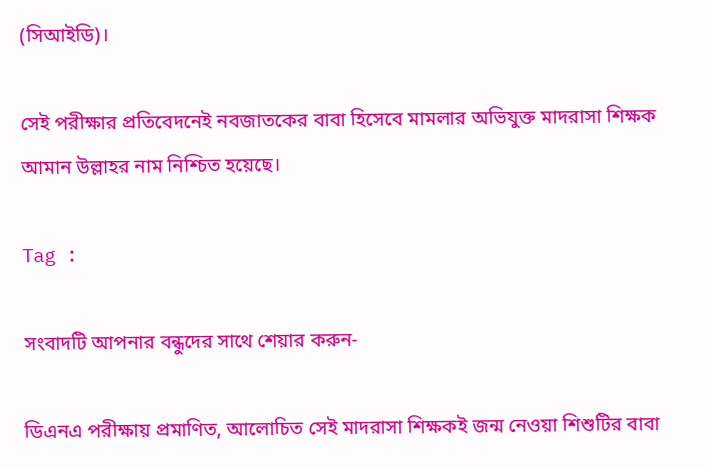(সিআইডি)।

সেই পরীক্ষার প্রতিবেদনেই নবজাতকের বাবা হিসেবে মামলার অভিযুক্ত মাদরাসা শিক্ষক আমান উল্লাহর নাম নিশ্চিত হয়েছে।

Tag :

সংবাদটি আপনার বন্ধুদের সাথে শেয়ার করুন-

ডিএনএ পরীক্ষায় প্রমাণিত, আলোচিত সেই মাদরাসা শিক্ষকই জন্ম নেওয়া শিশুটির বাবা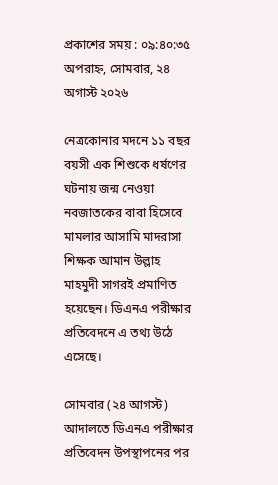প্রকাশের সময় : ০৯:৪০:৩৫ অপরাহ্ন, সোমবার, ২৪ অগাস্ট ২০২৬

নেত্রকোনার মদনে ১১ বছর বয়সী এক শিশুকে ধর্ষণের ঘটনায় জন্ম নেওয়া নবজাতকের বাবা হিসেবে মামলার আসামি মাদরাসা শিক্ষক আমান উল্লাহ মাহমুদী সাগরই প্রমাণিত হয়েছেন। ডিএনএ পরীক্ষার প্রতিবেদনে এ তথ্য উঠে এসেছে।

সোমবার (২৪ আগস্ট) আদালতে ডিএনএ পরীক্ষার প্রতিবেদন উপস্থাপনের পর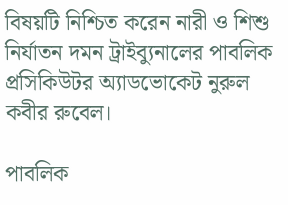বিষয়টি নিশ্চিত করেন নারী ও শিশু নির্যাতন দমন ট্রাইব্যুনালের পাবলিক প্রসিকিউটর অ্যাডভোকেট নুরুল কবীর রুবেল।

পাবলিক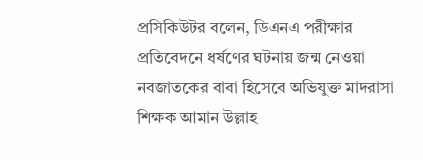প্রসিকিউটর বলেন, ডিএনএ পরীক্ষার প্রতিবেদনে ধর্ষণের ঘটনায় জন্ম নেওয়া নবজাতকের বাবা হিসেবে অভিযুক্ত মাদরাসা শিক্ষক আমান উল্লাহ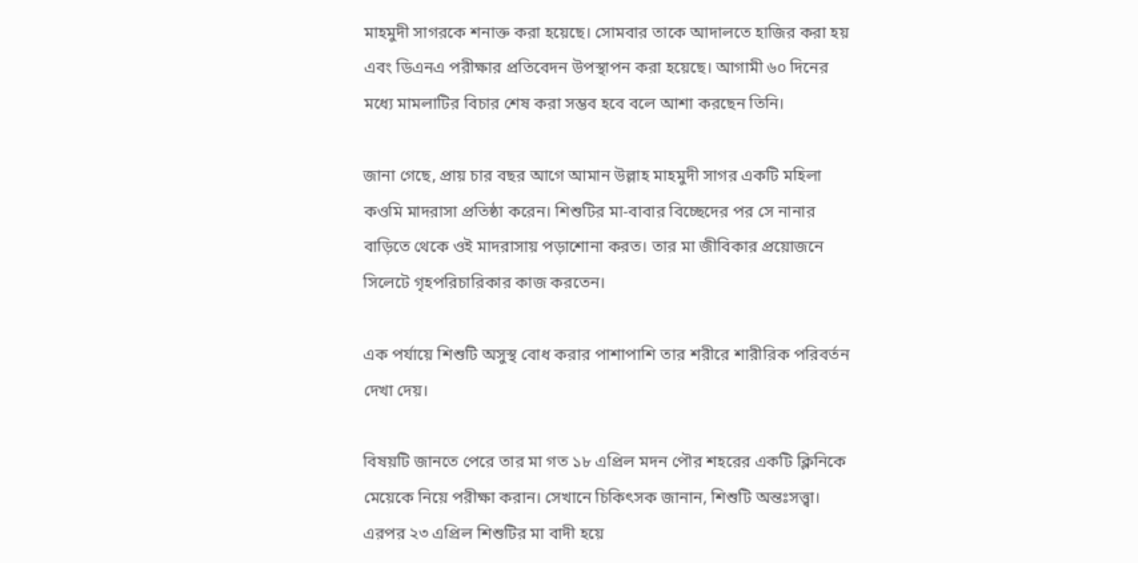মাহমুদী সাগরকে শনাক্ত করা হয়েছে। সোমবার তাকে আদালতে হাজির করা হয় এবং ডিএনএ পরীক্ষার প্রতিবেদন উপস্থাপন করা হয়েছে। আগামী ৬০ দিনের মধ্যে মামলাটির বিচার শেষ করা সম্ভব হবে বলে আশা করছেন তিনি।

জানা গেছে, প্রায় চার বছর আগে আমান উল্লাহ মাহমুদী সাগর একটি মহিলা কওমি মাদরাসা প্রতিষ্ঠা করেন। শিশুটির মা-বাবার বিচ্ছেদের পর সে নানার বাড়িতে থেকে ওই মাদরাসায় পড়াশোনা করত। তার মা জীবিকার প্রয়োজনে সিলেটে গৃহপরিচারিকার কাজ করতেন।

এক পর্যায়ে শিশুটি অসুস্থ বোধ করার পাশাপাশি তার শরীরে শারীরিক পরিবর্তন দেখা দেয়।

বিষয়টি জানতে পেরে তার মা গত ১৮ এপ্রিল মদন পৌর শহরের একটি ক্লিনিকে মেয়েকে নিয়ে পরীক্ষা করান। সেখানে চিকিৎসক জানান, শিশুটি অন্তঃসত্ত্বা।
এরপর ২৩ এপ্রিল শিশুটির মা বাদী হয়ে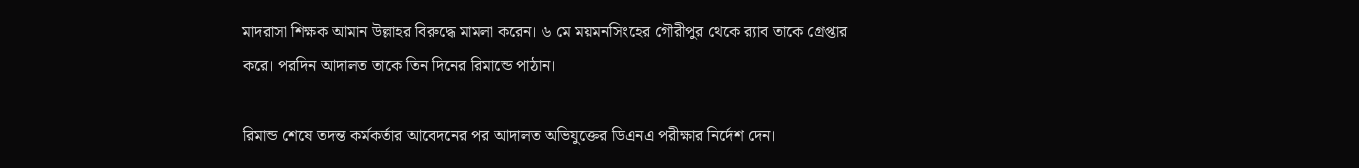মাদরাসা শিক্ষক আমান উল্লাহর বিরুদ্ধে মামলা করেন। ৬ মে ময়মনসিংহের গৌরীপুর থেকে র‍্যাব তাকে গ্রেপ্তার করে। পরদিন আদালত তাকে তিন দিনের রিমান্ডে পাঠান।

রিমান্ড শেষে তদন্ত কর্মকর্তার আবেদনের পর আদালত অভিযুক্তের ডিএনএ পরীক্ষার নির্দেশ দেন।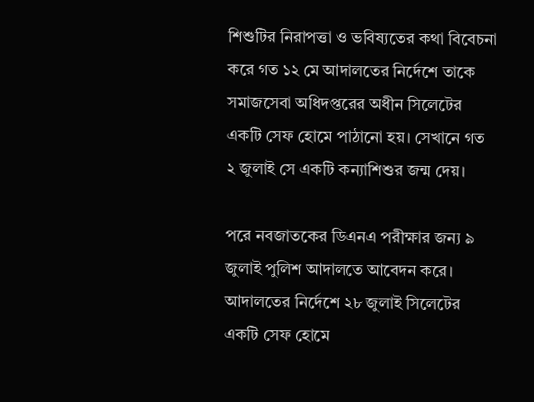শিশুটির নিরাপত্তা ও ভবিষ্যতের কথা বিবেচনা করে গত ১২ মে আদালতের নির্দেশে তাকে সমাজসেবা অধিদপ্তরের অধীন সিলেটের একটি সেফ হোমে পাঠানো হয়। সেখানে গত ২ জুলাই সে একটি কন্যাশিশুর জন্ম দেয়।

পরে নবজাতকের ডিএনএ পরীক্ষার জন্য ৯ জুলাই পুলিশ আদালতে আবেদন করে। আদালতের নির্দেশে ২৮ জুলাই সিলেটের একটি সেফ হোমে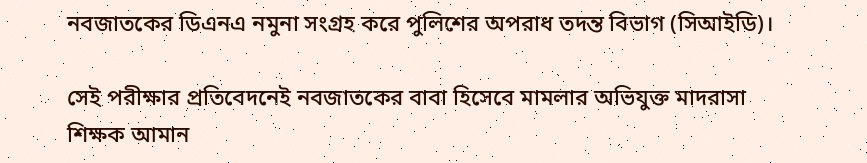নবজাতকের ডিএনএ নমুনা সংগ্রহ করে পুলিশের অপরাধ তদন্ত বিভাগ (সিআইডি)।

সেই পরীক্ষার প্রতিবেদনেই নবজাতকের বাবা হিসেবে মামলার অভিযুক্ত মাদরাসা শিক্ষক আমান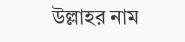উল্লাহর নাম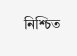নিশ্চিত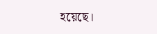হয়েছে।